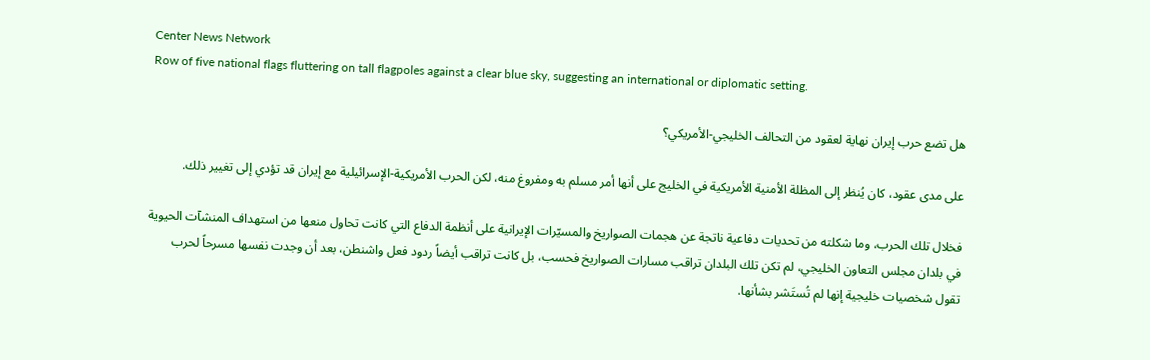Center News Network
Row of five national flags fluttering on tall flagpoles against a clear blue sky, suggesting an international or diplomatic setting.

هل تضع حرب إيران نهاية لعقود من التحالف الخليجي-الأمريكي؟

على مدى عقود، كان يُنظر إلى المظلة الأمنية الأمريكية في الخليج على أنها أمر مسلم به ومفروغ منه، لكن الحرب الأمريكية-الإسرائيلية مع إيران قد تؤدي إلى تغيير ذلك.

فخلال تلك الحرب، وما شكلته من تحديات دفاعية ناتجة عن هجمات الصواريخ والمسيّرات الإيرانية على أنظمة الدفاع التي كانت تحاول منعها من استهداف المنشآت الحيوية في بلدان مجلس التعاون الخليجي، لم تكن تلك البلدان تراقب مسارات الصواريخ فحسب، بل كانت تراقب أيضاً ردود فعل واشنطن، بعد أن وجدت نفسها مسرحاً لحرب تقول شخصيات خليجية إنها لم تُستَشر بشأنها.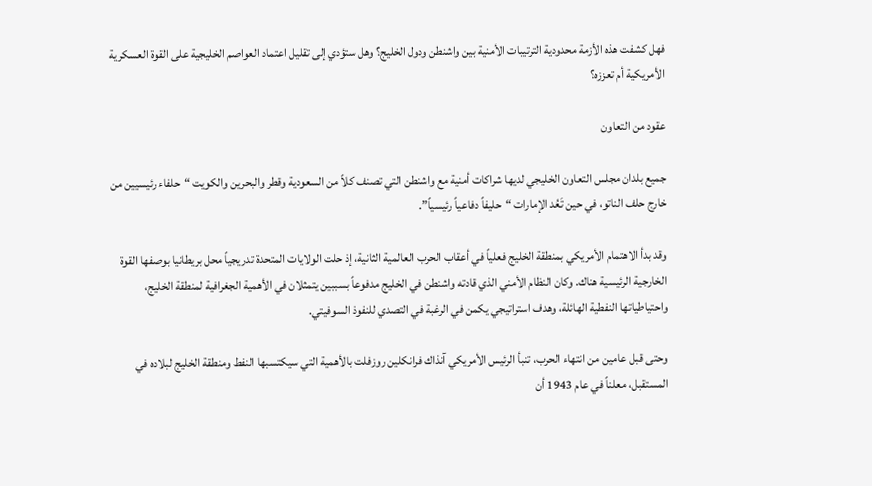فهل كشفت هذه الأزمة محدودية الترتيبات الأمنية بين واشنطن ودول الخليج؟ وهل ستؤدي إلى تقليل اعتماد العواصم الخليجية على القوة العسكرية الأمريكية أم تعززه؟

عقود من التعاون

جميع بلدان مجلس التعاون الخليجي لديها شراكات أمنية مع واشنطن التي تصنف كلاً من السعودية وقطر والبحرين والكويت “حلفاء رئيسيين من خارج حلف الناتو، في حين تَعُد الإمارات “حليفاً دفاعياً رئيسياً”.

وقد بدأ الاهتمام الأمريكي بمنطقة الخليج فعلياً في أعقاب الحرب العالمية الثانية، إذ حلت الولايات المتحدة تدريجياً محل بريطانيا بوصفها القوة الخارجية الرئيسية هناك. وكان النظام الأمني الذي قادته واشنطن في الخليج مدفوعاً بسببين يتمثلان في الأهمية الجغرافية لمنطقة الخليج، واحتياطياتها النفطية الهائلة، وهدف استراتيجي يكمن في الرغبة في التصدي للنفوذ السوفيتي.

وحتى قبل عامين من انتهاء الحرب، تنبأ الرئيس الأمريكي آنذاك فرانكلين روزفلت بالأهمية التي سيكتسبها النفط ومنطقة الخليج لبلاده في المستقبل، معلناً في عام 1943 أن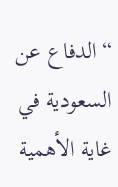“الدفاع عن السعودية في غاية الأهمية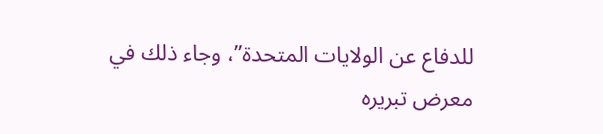للدفاع عن الولايات المتحدة”، وجاء ذلك في معرض تبريره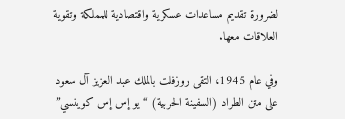لضرورة تقديم مساعدات عسكرية واقتصادية للمملكة وتقوية العلاقات معها.

وفي عام 1945، التقى روزفلت بالملك عبد العزيز آل سعود على متن الطراد (السفينة الحربية) “يو إس إس كوينسي”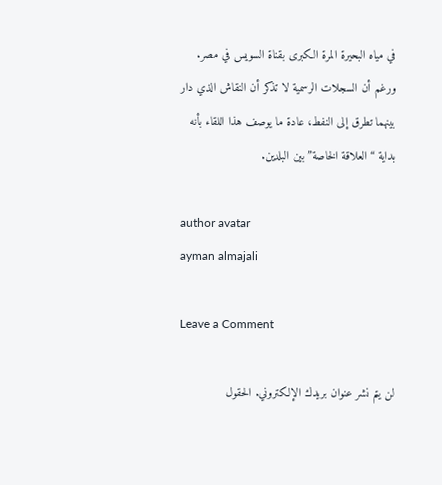في مياه البحيرة المرة الكبرى بقناة السويس في مصر. ورغم أن السجلات الرسمية لا تذكر أن النقاش الذي دار بينهما تطرق إلى النفط، عادة ما يوصف هذا اللقاء بأنه بداية “العلاقة الخاصة” بين البلدين.

author avatar
ayman almajali

Leave a Comment

لن يتم نشر عنوان بريدك الإلكتروني. الحقول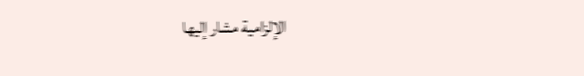الإلزامية مشار إليها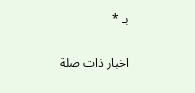بـ *

اخبار ذات صلة